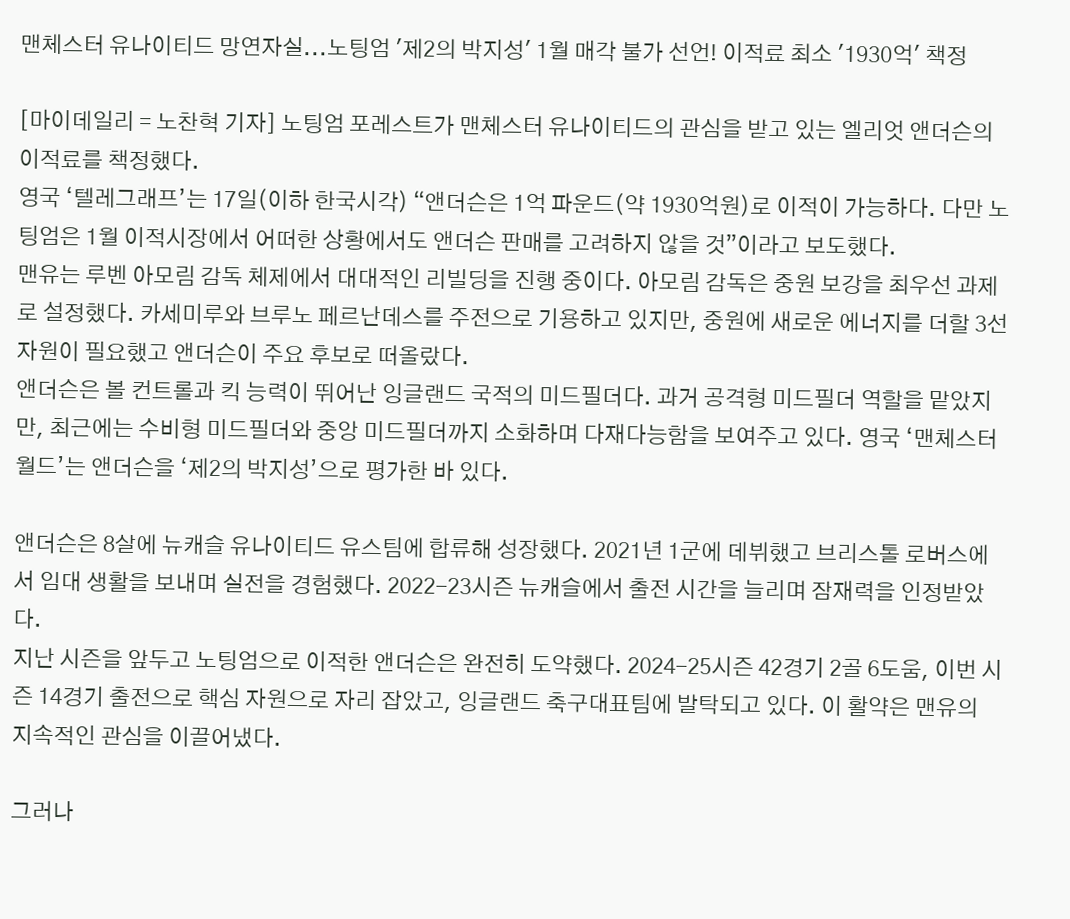맨체스터 유나이티드 망연자실...노팅엄 '제2의 박지성' 1월 매각 불가 선언! 이적료 최소 '1930억' 책정

[마이데일리 = 노찬혁 기자] 노팅엄 포레스트가 맨체스터 유나이티드의 관심을 받고 있는 엘리엇 앤더슨의 이적료를 책정했다.
영국 ‘텔레그래프’는 17일(이하 한국시각) “앤더슨은 1억 파운드(약 1930억원)로 이적이 가능하다. 다만 노팅엄은 1월 이적시장에서 어떠한 상황에서도 앤더슨 판매를 고려하지 않을 것”이라고 보도했다.
맨유는 루벤 아모림 감독 체제에서 대대적인 리빌딩을 진행 중이다. 아모림 감독은 중원 보강을 최우선 과제로 설정했다. 카세미루와 브루노 페르난데스를 주전으로 기용하고 있지만, 중원에 새로운 에너지를 더할 3선 자원이 필요했고 앤더슨이 주요 후보로 떠올랐다.
앤더슨은 볼 컨트롤과 킥 능력이 뛰어난 잉글랜드 국적의 미드필더다. 과거 공격형 미드필더 역할을 맡았지만, 최근에는 수비형 미드필더와 중앙 미드필더까지 소화하며 다재다능함을 보여주고 있다. 영국 ‘맨체스터 월드’는 앤더슨을 ‘제2의 박지성’으로 평가한 바 있다.

앤더슨은 8살에 뉴캐슬 유나이티드 유스팀에 합류해 성장했다. 2021년 1군에 데뷔했고 브리스톨 로버스에서 임대 생활을 보내며 실전을 경험했다. 2022-23시즌 뉴캐슬에서 출전 시간을 늘리며 잠재력을 인정받았다.
지난 시즌을 앞두고 노팅엄으로 이적한 앤더슨은 완전히 도약했다. 2024-25시즌 42경기 2골 6도움, 이번 시즌 14경기 출전으로 핵심 자원으로 자리 잡았고, 잉글랜드 축구대표팀에 발탁되고 있다. 이 활약은 맨유의 지속적인 관심을 이끌어냈다.

그러나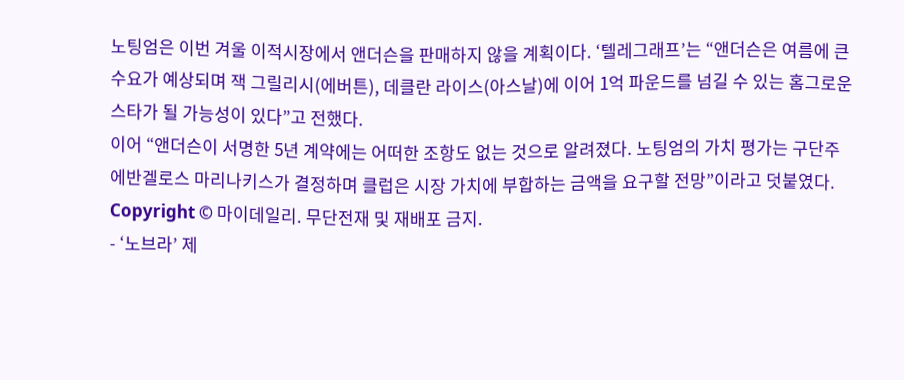노팅엄은 이번 겨울 이적시장에서 앤더슨을 판매하지 않을 계획이다. ‘텔레그래프’는 “앤더슨은 여름에 큰 수요가 예상되며 잭 그릴리시(에버튼), 데클란 라이스(아스날)에 이어 1억 파운드를 넘길 수 있는 홈그로운 스타가 될 가능성이 있다”고 전했다.
이어 “앤더슨이 서명한 5년 계약에는 어떠한 조항도 없는 것으로 알려졌다. 노팅엄의 가치 평가는 구단주 에반겔로스 마리나키스가 결정하며 클럽은 시장 가치에 부합하는 금액을 요구할 전망”이라고 덧붙였다.
Copyright © 마이데일리. 무단전재 및 재배포 금지.
- ‘노브라’ 제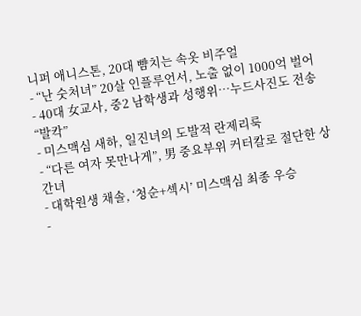니퍼 애니스톤, 20대 뺨치는 속옷 비주얼
- “난 숫처녀” 20살 인플루언서, 노출 없이 1000억 벌어
- 40대 女교사, 중2 남학생과 성행위…누드사진도 전송 “발칵”
- 미스맥심 새하, 일진녀의 도발적 란제리룩
- “다른 여자 못만나게”, 男 중요부위 커터칼로 절단한 상간녀
- 대학원생 채솔, ‘청순+섹시’ 미스맥심 최종 우승
-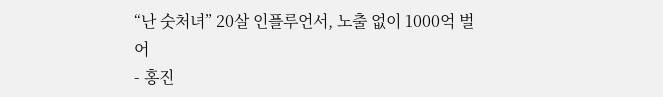“난 숫처녀” 20살 인플루언서, 노출 없이 1000억 벌어
- 홍진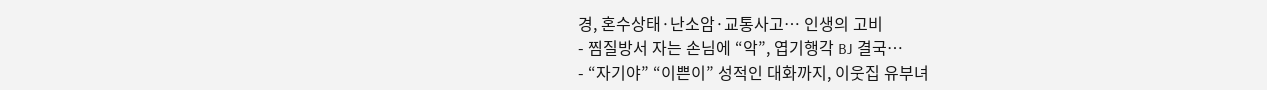경, 혼수상태·난소암·교통사고… 인생의 고비
- 찜질방서 자는 손님에 “악”, 엽기행각 BJ 결국…
- “자기야” “이쁜이” 성적인 대화까지, 이웃집 유부녀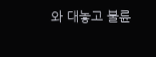와 대놓고 불륜